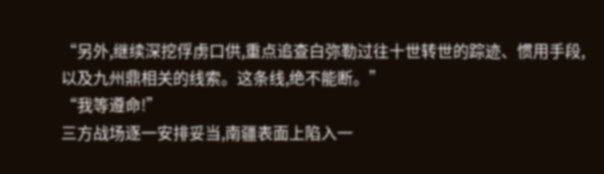“另外,继续深挖俘虏口供,重点追查白弥勒过往十世转世的踪迹、惯用手段,以及九州鼎相关的线索。这条线,绝不能断。”
“我等遵命!”
三方战场逐一安排妥当,南疆表面上陷入一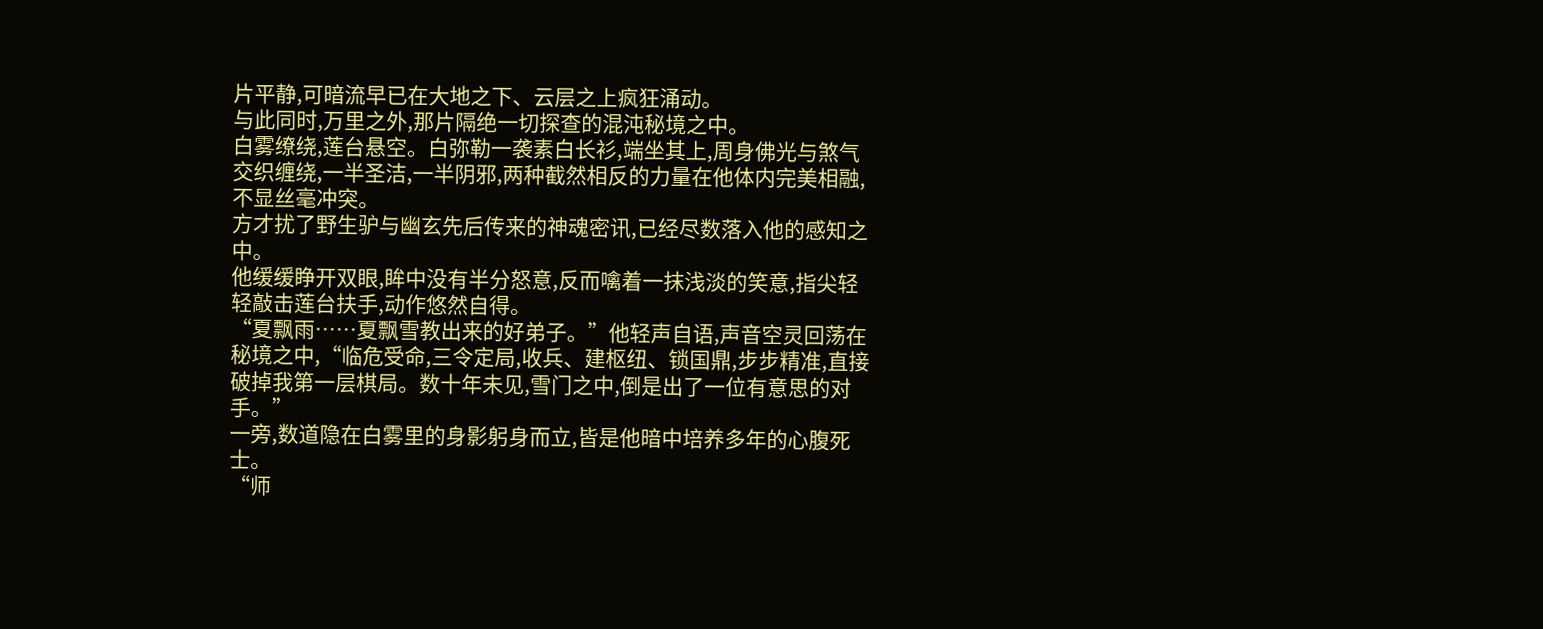片平静,可暗流早已在大地之下、云层之上疯狂涌动。
与此同时,万里之外,那片隔绝一切探查的混沌秘境之中。
白雾缭绕,莲台悬空。白弥勒一袭素白长衫,端坐其上,周身佛光与煞气交织缠绕,一半圣洁,一半阴邪,两种截然相反的力量在他体内完美相融,不显丝毫冲突。
方才扰了野生驴与幽玄先后传来的神魂密讯,已经尽数落入他的感知之中。
他缓缓睁开双眼,眸中没有半分怒意,反而噙着一抹浅淡的笑意,指尖轻轻敲击莲台扶手,动作悠然自得。
“夏飘雨……夏飘雪教出来的好弟子。”他轻声自语,声音空灵回荡在秘境之中,“临危受命,三令定局,收兵、建枢纽、锁国鼎,步步精准,直接破掉我第一层棋局。数十年未见,雪门之中,倒是出了一位有意思的对手。”
一旁,数道隐在白雾里的身影躬身而立,皆是他暗中培养多年的心腹死士。
“师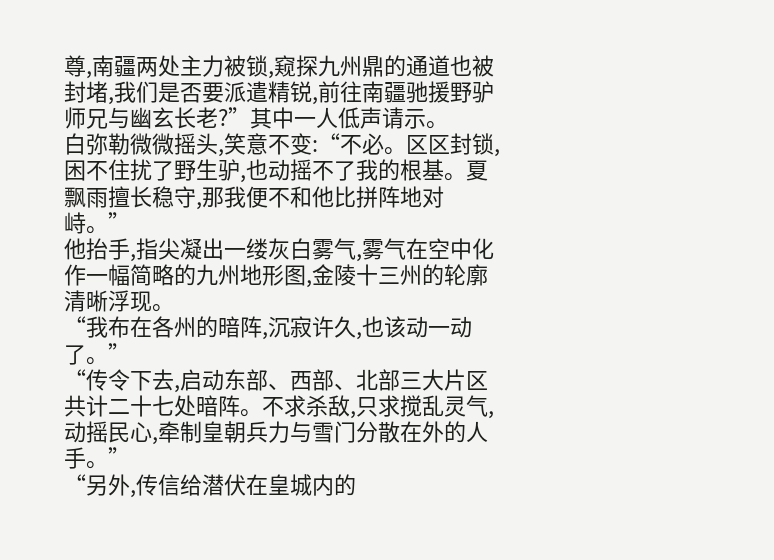尊,南疆两处主力被锁,窥探九州鼎的通道也被封堵,我们是否要派遣精锐,前往南疆驰援野驴师兄与幽玄长老?”其中一人低声请示。
白弥勒微微摇头,笑意不变:“不必。区区封锁,困不住扰了野生驴,也动摇不了我的根基。夏飘雨擅长稳守,那我便不和他比拼阵地对峙。”
他抬手,指尖凝出一缕灰白雾气,雾气在空中化作一幅简略的九州地形图,金陵十三州的轮廓清晰浮现。
“我布在各州的暗阵,沉寂许久,也该动一动了。”
“传令下去,启动东部、西部、北部三大片区共计二十七处暗阵。不求杀敌,只求搅乱灵气,动摇民心,牵制皇朝兵力与雪门分散在外的人手。”
“另外,传信给潜伏在皇城内的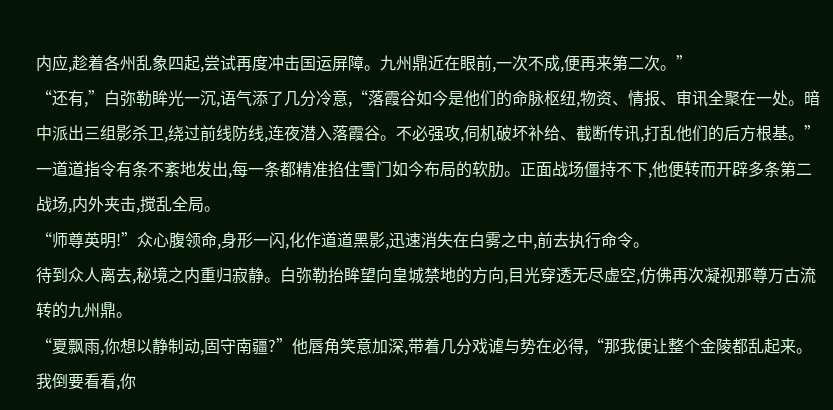内应,趁着各州乱象四起,尝试再度冲击国运屏障。九州鼎近在眼前,一次不成,便再来第二次。”
“还有,”白弥勒眸光一沉,语气添了几分冷意,“落霞谷如今是他们的命脉枢纽,物资、情报、审讯全聚在一处。暗中派出三组影杀卫,绕过前线防线,连夜潜入落霞谷。不必强攻,伺机破坏补给、截断传讯,打乱他们的后方根基。”
一道道指令有条不紊地发出,每一条都精准掐住雪门如今布局的软肋。正面战场僵持不下,他便转而开辟多条第二战场,内外夹击,搅乱全局。
“师尊英明!”众心腹领命,身形一闪,化作道道黑影,迅速消失在白雾之中,前去执行命令。
待到众人离去,秘境之内重归寂静。白弥勒抬眸望向皇城禁地的方向,目光穿透无尽虚空,仿佛再次凝视那尊万古流转的九州鼎。
“夏飘雨,你想以静制动,固守南疆?”他唇角笑意加深,带着几分戏谑与势在必得,“那我便让整个金陵都乱起来。我倒要看看,你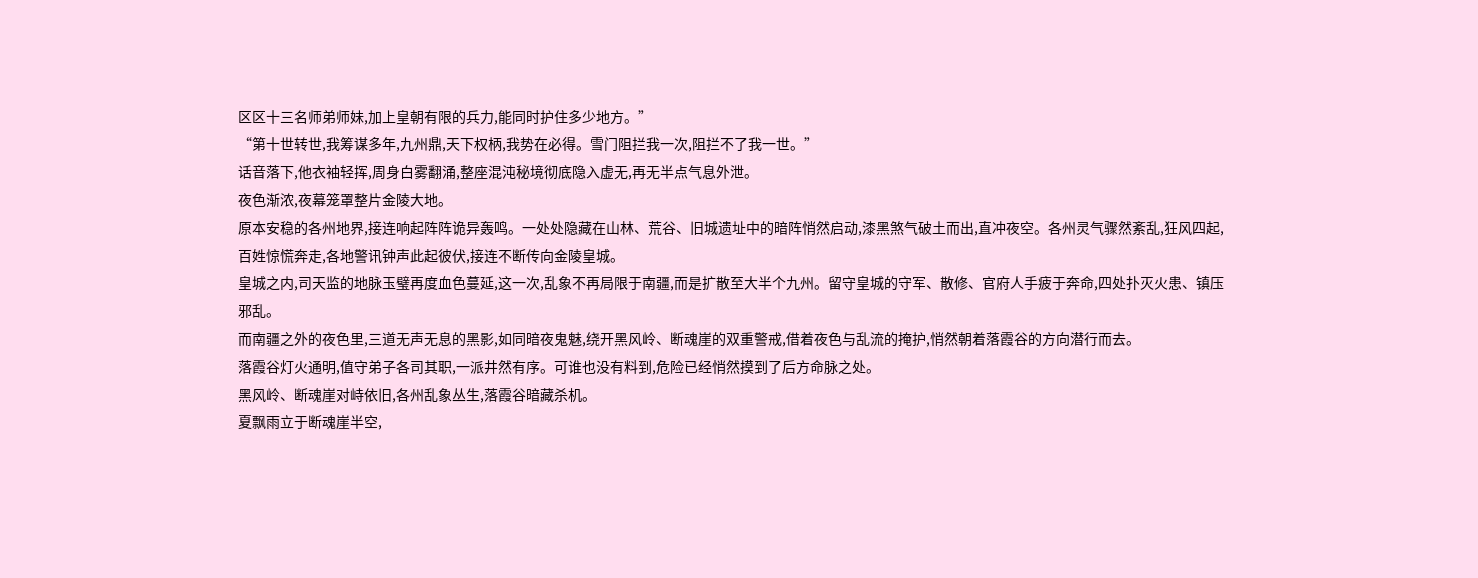区区十三名师弟师妹,加上皇朝有限的兵力,能同时护住多少地方。”
“第十世转世,我筹谋多年,九州鼎,天下权柄,我势在必得。雪门阻拦我一次,阻拦不了我一世。”
话音落下,他衣袖轻挥,周身白雾翻涌,整座混沌秘境彻底隐入虚无,再无半点气息外泄。
夜色渐浓,夜幕笼罩整片金陵大地。
原本安稳的各州地界,接连响起阵阵诡异轰鸣。一处处隐藏在山林、荒谷、旧城遗址中的暗阵悄然启动,漆黑煞气破土而出,直冲夜空。各州灵气骤然紊乱,狂风四起,百姓惊慌奔走,各地警讯钟声此起彼伏,接连不断传向金陵皇城。
皇城之内,司天监的地脉玉璧再度血色蔓延,这一次,乱象不再局限于南疆,而是扩散至大半个九州。留守皇城的守军、散修、官府人手疲于奔命,四处扑灭火患、镇压邪乱。
而南疆之外的夜色里,三道无声无息的黑影,如同暗夜鬼魅,绕开黑风岭、断魂崖的双重警戒,借着夜色与乱流的掩护,悄然朝着落霞谷的方向潜行而去。
落霞谷灯火通明,值守弟子各司其职,一派井然有序。可谁也没有料到,危险已经悄然摸到了后方命脉之处。
黑风岭、断魂崖对峙依旧,各州乱象丛生,落霞谷暗藏杀机。
夏飘雨立于断魂崖半空,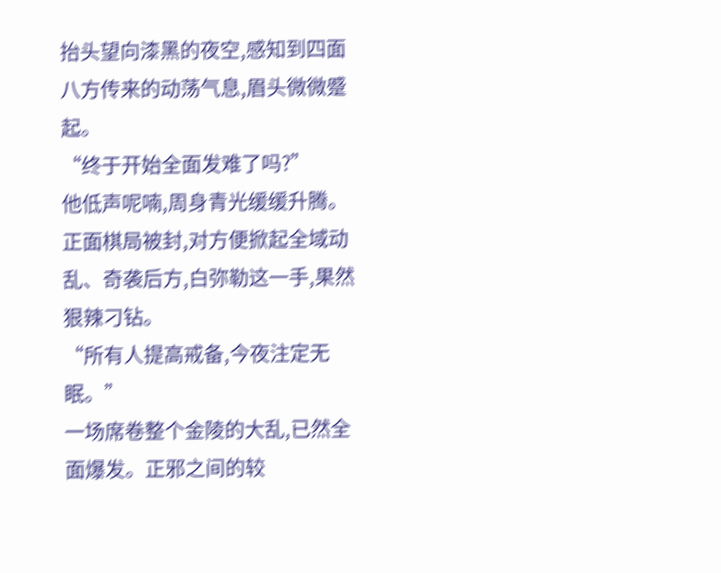抬头望向漆黑的夜空,感知到四面八方传来的动荡气息,眉头微微蹙起。
“终于开始全面发难了吗?”
他低声呢喃,周身青光缓缓升腾。正面棋局被封,对方便掀起全域动乱、奇袭后方,白弥勒这一手,果然狠辣刁钻。
“所有人提高戒备,今夜注定无眠。”
一场席卷整个金陵的大乱,已然全面爆发。正邪之间的较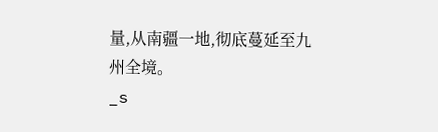量,从南疆一地,彻底蔓延至九州全境。
_s